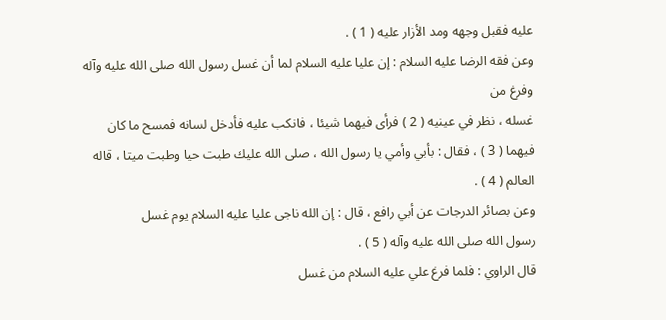عليه فقبل وجهه ومد الأزار عليه ( 1 ) .
وعن فقه الرضا عليه السلام : إن عليا عليه السلام لما أن غسل رسول الله صلى الله عليه وآله وفرغ من
غسله ، نظر في عينيه ( 2 ) فرأى فيهما شيئا ، فانكب عليه فأدخل لسانه فمسح ما كان
فيهما ( 3 ) ، فقال : بأبي وأمي يا رسول الله ، صلى الله عليك طبت حيا وطبت ميتا ، قاله
العالم ( 4 ) .
وعن بصائر الدرجات عن أبي رافع ، قال : إن الله ناجى عليا عليه السلام يوم غسل
رسول الله صلى الله عليه وآله ( 5 ) .
قال الراوي : فلما فرغ علي عليه السلام من غسل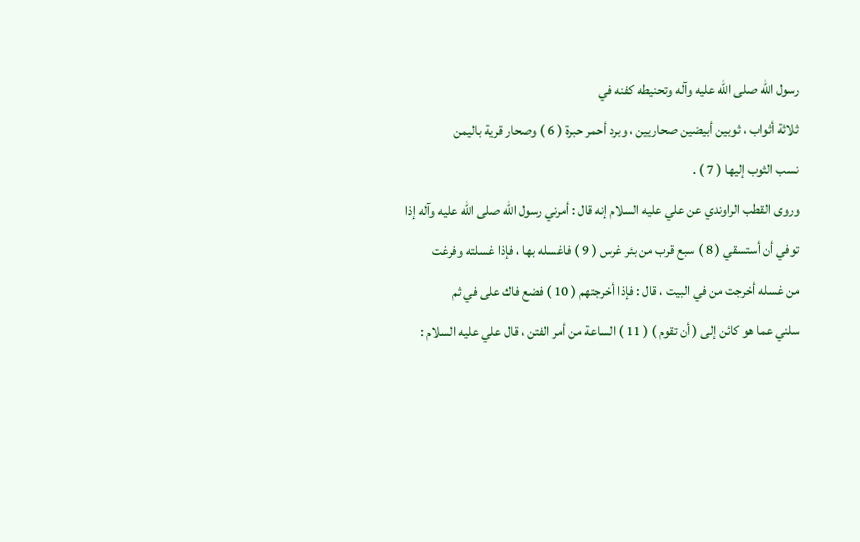رسول الله صلى الله عليه وآله وتحنيطه كفنه في
ثلاثة أثواب ، ثوبين أبيضين صحاريين ، وبرد أحمر حبرة ( 6 ) وصحار قرية باليمن
نسب الثوب إليها ( 7 ) .
وروى القطب الراوندي عن علي عليه السلام إنه قال : أمرني رسول الله صلى الله عليه وآله إذا
توفي أن أستسقي ( 8 ) سبع قرب من بئر غرس ( 9 ) فاغسله بها ، فإذا غسلته وفرغت
من غسله أخرجت من في البيت ، قال : فإذا أخرجتهم ( 10 ) فضع فاك على في ثم
سلني عما هو كائن إلى ( أن تقوم ) ( 11 ) الساعة من أمر الفتن ، قال علي عليه السلام :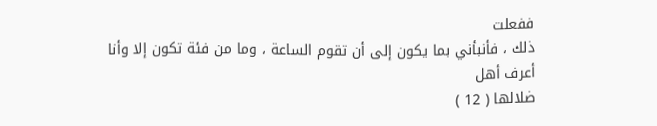ففعلت
ذلك ، فأنبأني بما يكون إلى أن تقوم الساعة ، وما من فئة تكون إلا وأنا أعرف أهل
ضلالها ( 12 )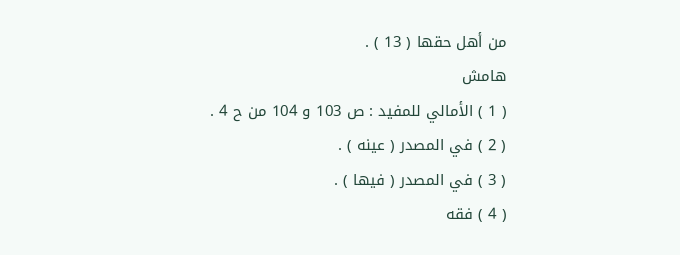من أهل حقها ( 13 ) .
هامش
( 1 ) الأمالي للمفيد : ص 103 و 104 من ح 4 .
( 2 ) في المصدر ( عينه ) .
( 3 ) في المصدر ( فيها ) .
( 4 ) فقه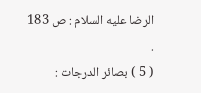الرضا عليه السلام : ص 183 .
( 5 ) بصائر الدرجات :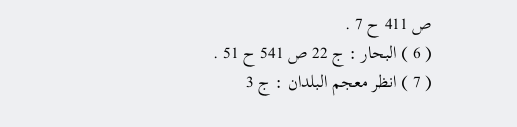ص 411 ح 7 .
( 6 ) البحار : ج 22 ص 541 ح 51 .
( 7 ) انظر معجم البلدان : ج 3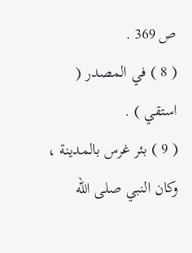ص 369 .
( 8 ) في المصدر ( استقي ) .
( 9 ) بئر غرس بالمدينة ، وكان النبي صلى الله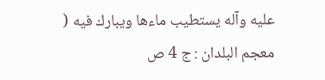عليه وآله يستطيب ماءها ويبارك فيه ( معجم البلدان : ج 4 ص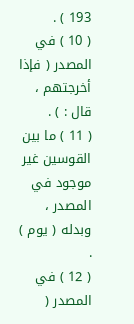193 ) .
( 10 ) في المصدر ( فإذا أخرجتهم ، قال : ) .
( 11 ) ما بين القوسين غير موجود في المصدر ، وبدله ( يوم ) .
( 12 ) في المصدر (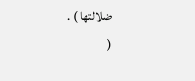ضلالتها ) .
(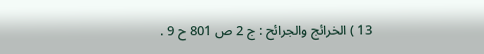13 ) الخرائج والجرائح : ج 2 ص 801 ح 9 .